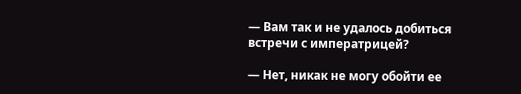— Вам так и не удалось добиться встречи с императрицей?

— Нет, никак не могу обойти ее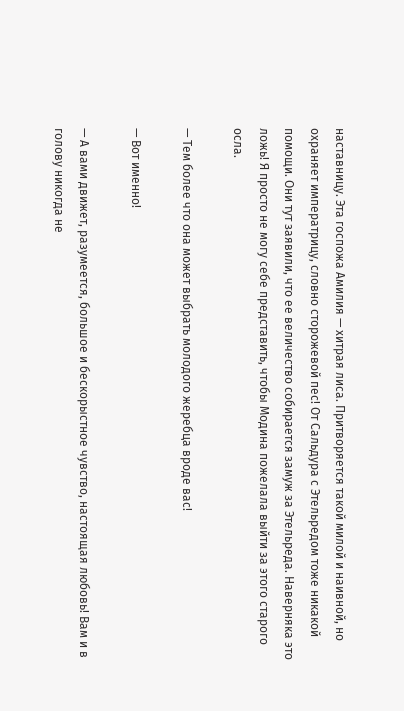наставницу. Эта госпожа Амилия — хитрая лиса. Притворяется такой милой и наивной, но охраняет императрицу, словно сторожевой пес! От Сальдура с Этельредом тоже никакой помощи. Они тут заявили, что ее величество собирается замуж за Этельреда. Наверняка это ложь! Я просто не могу себе представить, чтобы Модина пожелала выйти за этого старого осла.

— Тем более что она может выбрать молодого жеребца вроде вас!

— Вот именно!

— А вами движет, разумеется, большое и бескорыстное чувство, настоящая любовь! Вам и в голову никогда не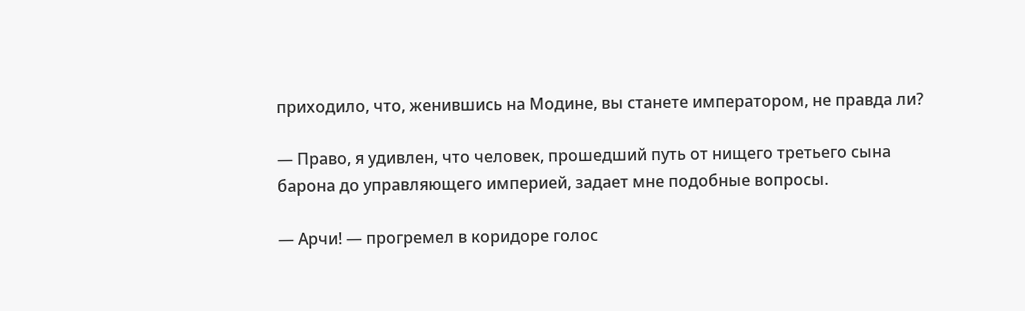приходило, что, женившись на Модине, вы станете императором, не правда ли?

— Право, я удивлен, что человек, прошедший путь от нищего третьего сына барона до управляющего империей, задает мне подобные вопросы.

— Арчи! — прогремел в коридоре голос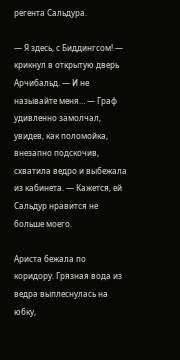регента Сальдура.

— Я здесь, с Биддингсом! — крикнул в открытую дверь Арчибальд. — И не называйте меня… — Граф удивленно замолчал, увидев, как поломойка, внезапно подскочив, схватила ведро и выбежала из кабинета. — Кажется, ей Сальдур нравится не больше моего.

Ариста бежала по коридору. Грязная вода из ведра выплеснулась на юбку,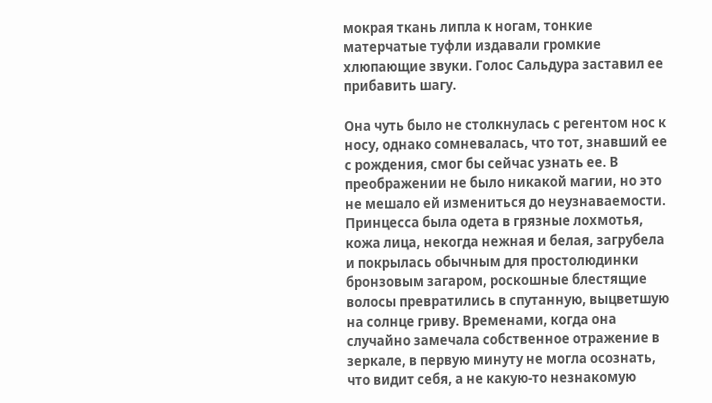мокрая ткань липла к ногам, тонкие матерчатые туфли издавали громкие хлюпающие звуки. Голос Сальдура заставил ее прибавить шагу.

Она чуть было не столкнулась с регентом нос к носу, однако сомневалась, что тот, знавший ее с рождения, смог бы сейчас узнать ее. В преображении не было никакой магии, но это не мешало ей измениться до неузнаваемости. Принцесса была одета в грязные лохмотья, кожа лица, некогда нежная и белая, загрубела и покрылась обычным для простолюдинки бронзовым загаром, роскошные блестящие волосы превратились в спутанную, выцветшую на солнце гриву. Временами, когда она случайно замечала собственное отражение в зеркале, в первую минуту не могла осознать, что видит себя, а не какую-то незнакомую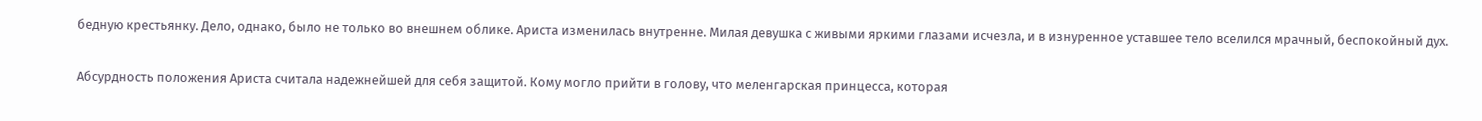бедную крестьянку. Дело, однако, было не только во внешнем облике. Ариста изменилась внутренне. Милая девушка с живыми яркими глазами исчезла, и в изнуренное уставшее тело вселился мрачный, беспокойный дух.

Абсурдность положения Ариста считала надежнейшей для себя защитой. Кому могло прийти в голову, что меленгарская принцесса, которая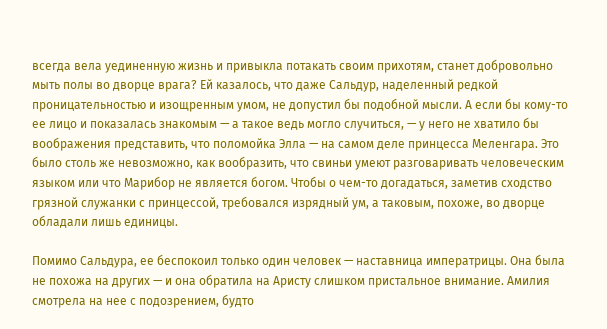всегда вела уединенную жизнь и привыкла потакать своим прихотям, станет добровольно мыть полы во дворце врага? Ей казалось, что даже Сальдур, наделенный редкой проницательностью и изощренным умом, не допустил бы подобной мысли. А если бы кому-то ее лицо и показалась знакомым — а такое ведь могло случиться, — у него не хватило бы воображения представить, что поломойка Элла — на самом деле принцесса Меленгара. Это было столь же невозможно, как вообразить, что свиньи умеют разговаривать человеческим языком или что Марибор не является богом. Чтобы о чем-то догадаться, заметив сходство грязной служанки с принцессой, требовался изрядный ум, а таковым, похоже, во дворце обладали лишь единицы.

Помимо Сальдура, ее беспокоил только один человек — наставница императрицы. Она была не похожа на других — и она обратила на Аристу слишком пристальное внимание. Амилия смотрела на нее с подозрением, будто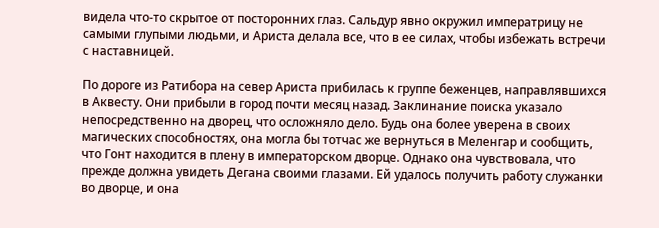видела что-то скрытое от посторонних глаз. Сальдур явно окружил императрицу не самыми глупыми людьми, и Ариста делала все, что в ее силах, чтобы избежать встречи с наставницей.

По дороге из Ратибора на север Ариста прибилась к группе беженцев, направлявшихся в Аквесту. Они прибыли в город почти месяц назад. Заклинание поиска указало непосредственно на дворец, что осложняло дело. Будь она более уверена в своих магических способностях, она могла бы тотчас же вернуться в Меленгар и сообщить, что Гонт находится в плену в императорском дворце. Однако она чувствовала, что прежде должна увидеть Дегана своими глазами. Ей удалось получить работу служанки во дворце, и она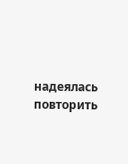надеялась повторить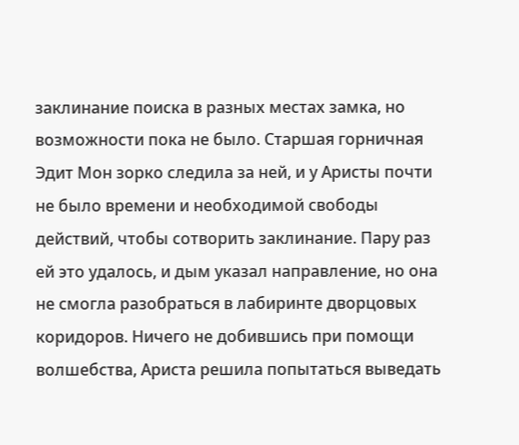заклинание поиска в разных местах замка, но возможности пока не было. Старшая горничная Эдит Мон зорко следила за ней, и у Аристы почти не было времени и необходимой свободы действий, чтобы сотворить заклинание. Пару раз ей это удалось, и дым указал направление, но она не смогла разобраться в лабиринте дворцовых коридоров. Ничего не добившись при помощи волшебства, Ариста решила попытаться выведать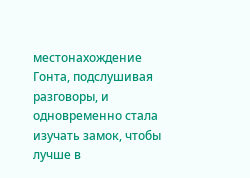местонахождение Гонта, подслушивая разговоры, и одновременно стала изучать замок, чтобы лучше в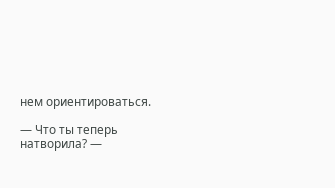нем ориентироваться.

— Что ты теперь натворила? —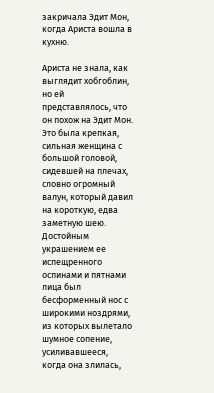закричала Эдит Мон, когда Ариста вошла в кухню.

Ариста не знала, как выглядит хобгоблин, но ей представлялось, что он похож на Эдит Мон. Это была крепкая, сильная женщина с большой головой, сидевшей на плечах, словно огромный валун, который давил на короткую, едва заметную шею. Достойным украшением ее испещренного оспинами и пятнами лица был бесформенный нос с широкими ноздрями, из которых вылетало шумное сопение, усиливавшееся, когда она злилась,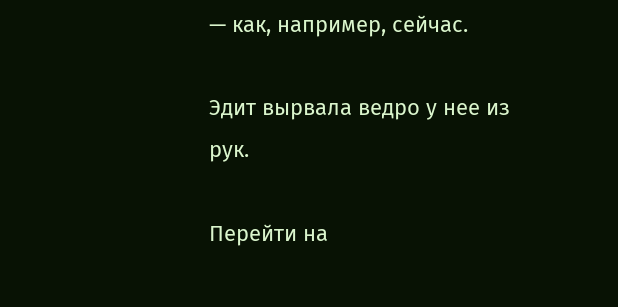— как, например, сейчас.

Эдит вырвала ведро у нее из рук.

Перейти на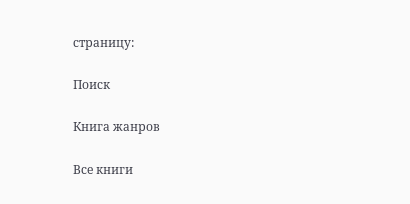страницу:

Поиск

Книга жанров

Все книги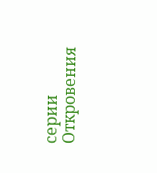серии Откровения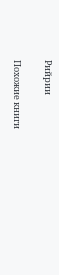Рийрии

Похожие книги